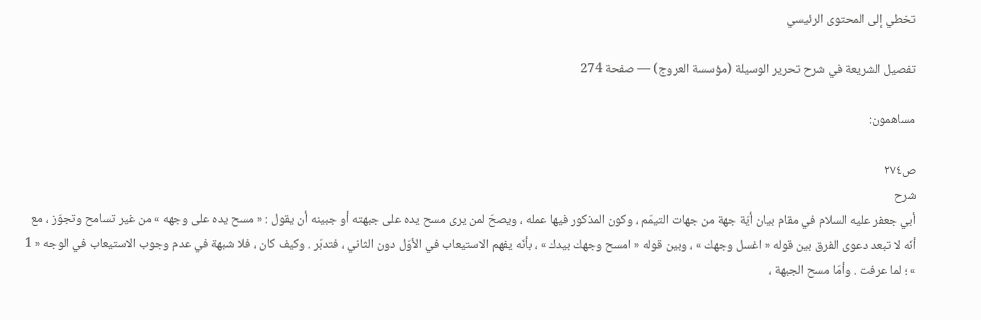تخطي إلى المحتوى الرئيسي

تفصيل الشريعة في شرح تحرير الوسيلة (مؤسسة العروج) — صفحة 274

مساهمون:

ص٢٧٤
شرح
أبي جعفر عليه السلام في مقام بيان أيّة جهة من جهات التيمّم ، وكون المذكور فيها عمله ، ويصحّ لمن يرى مسح يده على جبهته أو جبينه أن يقول : « مسح يده على وجهه » من غير تسامح وتجوّز ، مع أنّه لا تبعد دعوى الفرق بين قوله « اغسل وجهك » ، وبين قوله « امسح وجهك بيدك » ، بأنّه يفهم الاستيعاب في الأوّل دون الثاني ، فتدبّر . وكيف كان ، فلا شبهة في عدم وجوب الاستيعاب في الوجه « 1 » ؛ لما عرفت . وأمّا مسح الجبهة ،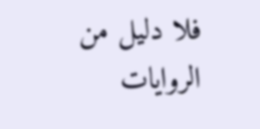فلا دليل من الروايات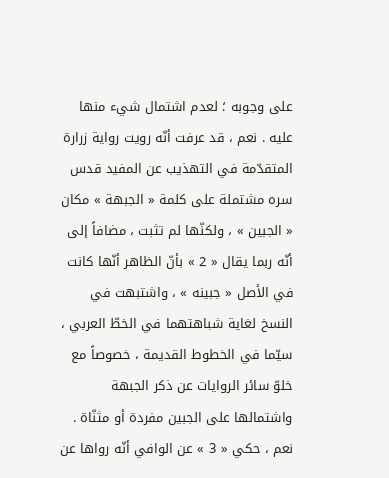على وجوبه ؛ لعدم اشتمال شيء منها عليه . نعم ، قد عرفت أنّه رويت رواية زرارة المتقدّمة في التهذيب عن المفيد قدس سره مشتملة على كلمة « الجبهة » مكان « الجبين » ، ولكنّها لم تثبت ، مضافاً إلى أنّه ربما يقال « 2 » بأنّ الظاهر أنّها كانت في الأصل « جبينه » ، واشتبهت في النسخ لغاية شباهتهما في الخطّ العربي ، سيّما في الخطوط القديمة ، خصوصاً مع خلوّ سائر الروايات عن ذكر الجبهة واشتمالها على الجبين مفردة أو مثنّاة . نعم ، حكي « 3 » عن الوافي أنّه رواها عن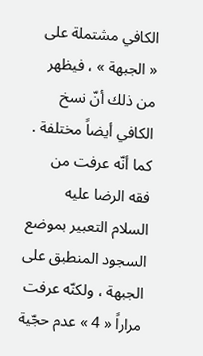الكافي مشتملة على « الجبهة » ، فيظهر من ذلك أنّ نسخ الكافي أيضاً مختلفة . كما أنّه عرفت من فقه الرضا عليه السلام التعبير بموضع السجود المنطبق على الجبهة ، ولكنّه عرفت مراراً « 4 » عدم حجّية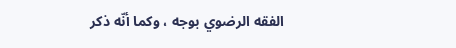الفقه الرضوي بوجه ، وكما أنّه ذكر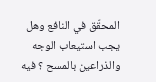المحقّق في النافع وهل يجب استيعاب الوجه والذراعين بالمسح ؟ فيه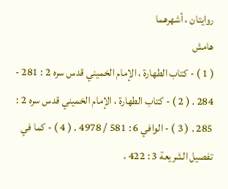روايتان ، أشهرهما
هامش
( 1 ) - كتاب الطهارة ، الإمام الخميني قدس سره 2 : 281 - 284 . ( 2 ) - كتاب الطهارة ، الإمام الخميني قدس سره 2 : 285 . ( 3 ) - الوافي 6 : 581 / 4978 . ( 4 ) - كما في تفصيل الشريعة 3 : 422 ،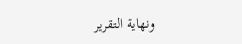ونهاية التقرير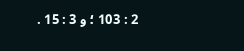2 : 103 ؛ و 3 : 15 .